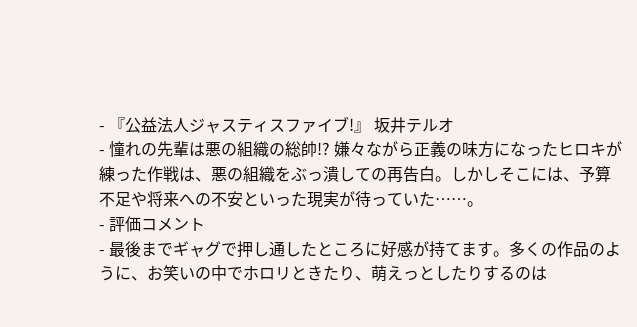- 『公益法人ジャスティスファイブ!』 坂井テルオ
- 憧れの先輩は悪の組織の総帥!? 嫌々ながら正義の味方になったヒロキが練った作戦は、悪の組織をぶっ潰しての再告白。しかしそこには、予算不足や将来への不安といった現実が待っていた……。
- 評価コメント
- 最後までギャグで押し通したところに好感が持てます。多くの作品のように、お笑いの中でホロリときたり、萌えっとしたりするのは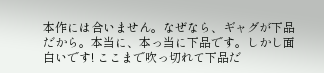本作には合いません。なぜなら、ギャグが下品だから。本当に、本っ当に下品です。しかし面白いです! ここまで吹っ切れて下品だ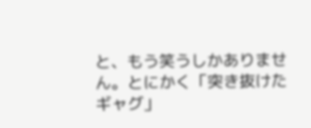と、もう笑うしかありません。とにかく「突き抜けたギャグ」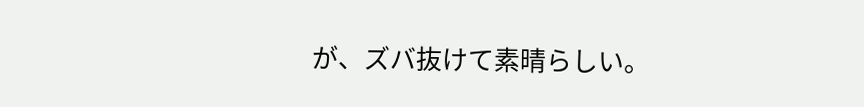が、ズバ抜けて素晴らしい。